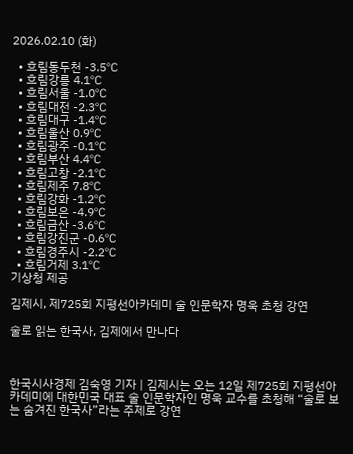2026.02.10 (화)

  • 흐림동두천 -3.5℃
  • 흐림강릉 4.1℃
  • 흐림서울 -1.0℃
  • 흐림대전 -2.3℃
  • 흐림대구 -1.4℃
  • 흐림울산 0.9℃
  • 흐림광주 -0.1℃
  • 흐림부산 4.4℃
  • 흐림고창 -2.1℃
  • 흐림제주 7.8℃
  • 흐림강화 -1.2℃
  • 흐림보은 -4.9℃
  • 흐림금산 -3.6℃
  • 흐림강진군 -0.6℃
  • 흐림경주시 -2.2℃
  • 흐림거제 3.1℃
기상청 제공

김제시, 제725회 지평선아카데미 술 인문학자 명욱 초청 강연

술로 읽는 한국사, 김제에서 만나다



한국시사경제 김숙영 기자 | 김제시는 오는 12일 제725회 지평선아카데미에 대한민국 대표 술 인문학자인 명욱 교수를 초청해 “술로 보는 숨겨진 한국사”라는 주제로 강연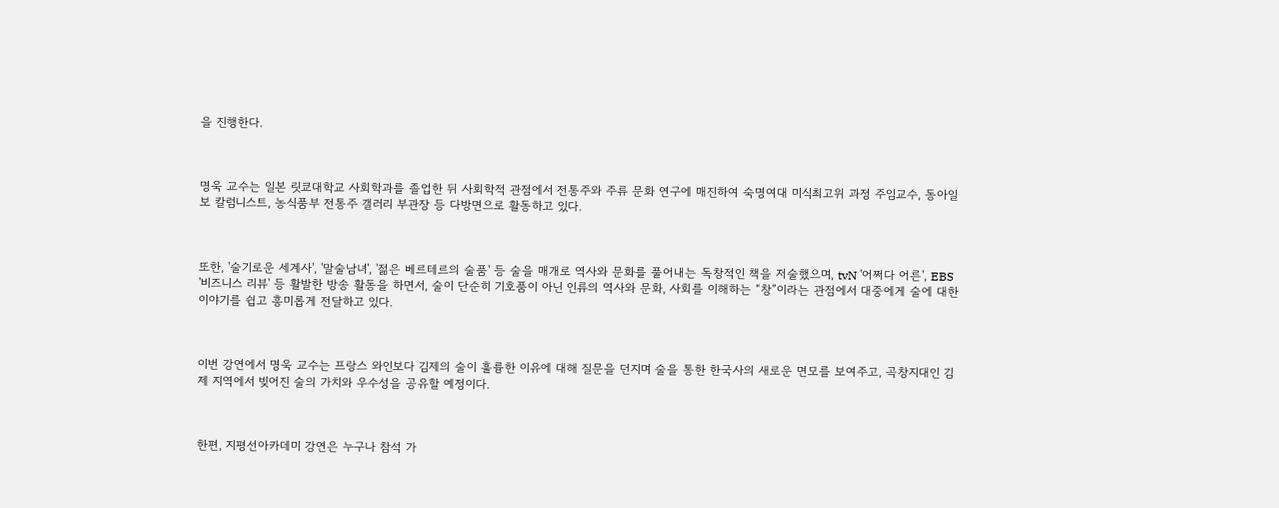을 진행한다.



명욱 교수는 일본 릿쿄대학교 사회학과를 졸업한 뒤 사회학적 관점에서 전통주와 주류 문화 연구에 매진하여 숙명여대 미식최고위 과정 주임교수, 동아일보 칼럼니스트, 농식품부 전통주 갤러리 부관장 등 다방면으로 활동하고 있다.



또한, '술기로운 세계사', '말술남녀', '젊은 베르테르의 술품' 등 술을 매개로 역사와 문화를 풀어내는 독창적인 책을 저술했으며, tvN '어쩌다 어른', EBS '비즈니스 리뷰' 등 활발한 방송 활동을 하면서, 술이 단순히 기호품이 아닌 인류의 역사와 문화, 사회를 이해하는 “창”이라는 관점에서 대중에게 술에 대한 이야기를 쉽고 흥미롭게 전달하고 있다.



이번 강연에서 명욱 교수는 프랑스 와인보다 김제의 술이 훌륭한 이유에 대해 질문을 던지며 술을 통한 한국사의 새로운 면모를 보여주고, 곡창지대인 김제 지역에서 빚어진 술의 가치와 우수성을 공유할 예정이다.



한편, 지평선아카데미 강연은 누구나 참석 가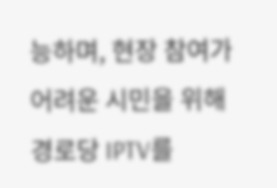능하며, 현장 참여가 어려운 시민을 위해 경로당 IPTV를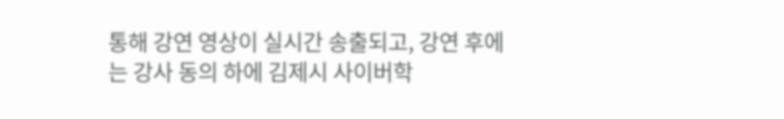통해 강연 영상이 실시간 송출되고, 강연 후에는 강사 동의 하에 김제시 사이버학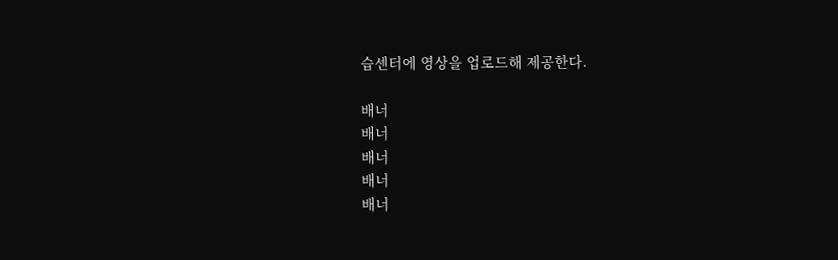습센터에 영상을 업로드해 제공한다.

배너
배너
배너
배너
배너